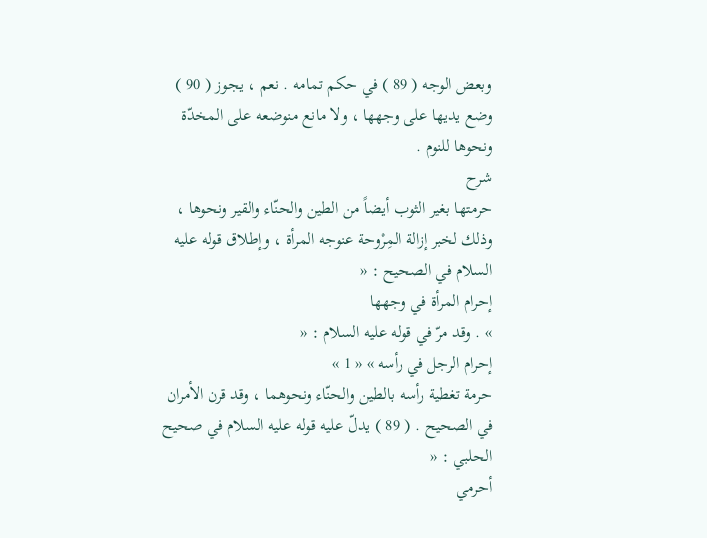وبعض الوجه ( 89 ) في حكم تمامه . نعم ، يجوز ( 90 ) وضع يديها على وجهها ، ولا مانع منوضعه على المخدّة ونحوها للنوم .
شرح
حرمتها بغير الثوب أيضاً من الطين والحنّاء والقير ونحوها ، وذلك لخبر إزالة المِرْوحة عنوجه المرأة ، وإطلاق قوله عليه السلام في الصحيح : «
إحرام المرأة في وجهها
» . وقد مرّ في قوله عليه السلام : «
إحرام الرجل في رأسه » « 1 »
حرمة تغطية رأسه بالطين والحنّاء ونحوهما ، وقد قرن الأمران في الصحيح . ( 89 ) يدلّ عليه قوله عليه السلام في صحيح الحلبي : «
أحرمي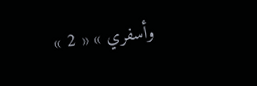وأسفري » « 2 »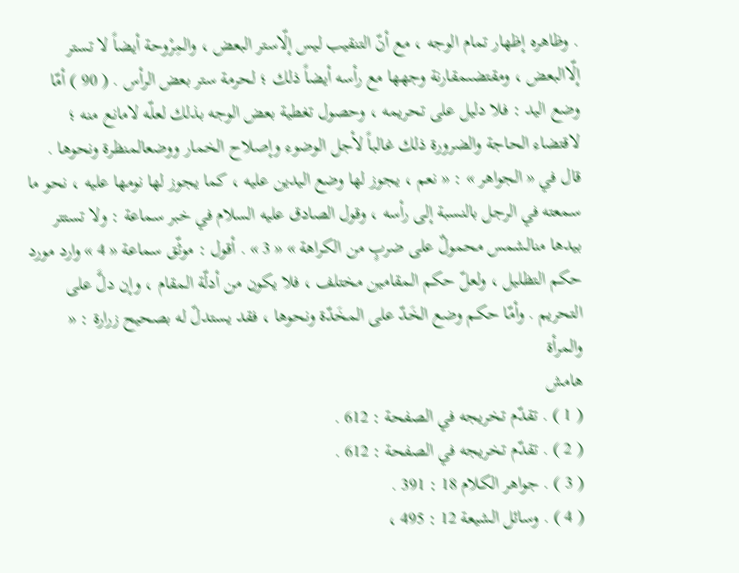. وظاهره إظهار تمام الوجه ، مع أنّ التنقيب ليس إلّاستر البعض ، والمِرْوحة أيضاً لا تستر إلّاالبعض ، ومقتضىمقارنة وجهها مع رأسه أيضاً ذلك ؛ لحرمة ستر بعض الرأس . ( 90 ) أمّا وضع اليد : فلا دليل على تحريمه ، وحصول تغطية بعض الوجه بذلك لعلّه لامانع منه ؛ لاقتضاء الحاجة والضرورة ذلك غالباً لأجل الوضوء وإصلاح الخمار ووضعالمنظرة ونحوها . قال في « الجواهر » : « نعم ، يجوز لها وضع اليدين عليه ، كما يجوز لها نومها عليه ، نحو ما سمعته في الرجل بالنسبة إلى رأسه ، وقول الصادق عليه السلام في خبر سماعة : ولا تستتر بيدها منالشمس محمولٌ على ضربٍ من الكراهة » « 3 » . أقول : موثّق سماعة « 4 » وارد مورد حكم التظليل ، ولعلّ حكم المقامين مختلف ، فلا يكون من أدلّة المقام ، وإن دلَّ على التحريم . وأمّا حكم وضع الخَدّ على المخَدّة ونحوها ، فقد يستدلّ له بصحيح زرارة : «
والمرأة
هامش
( 1 ) . تقدّم تخريجه في الصفحة : 612 .
( 2 ) . تقدّم تخريجه في الصفحة : 612 .
( 3 ) . جواهر الكلام 18 : 391 .
( 4 ) . وسائل الشيعة 12 : 495 ،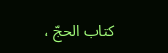كتاب الحجّ ،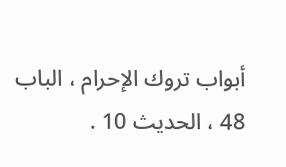أبواب تروك الإحرام ، الباب 48 ، الحديث 10 .